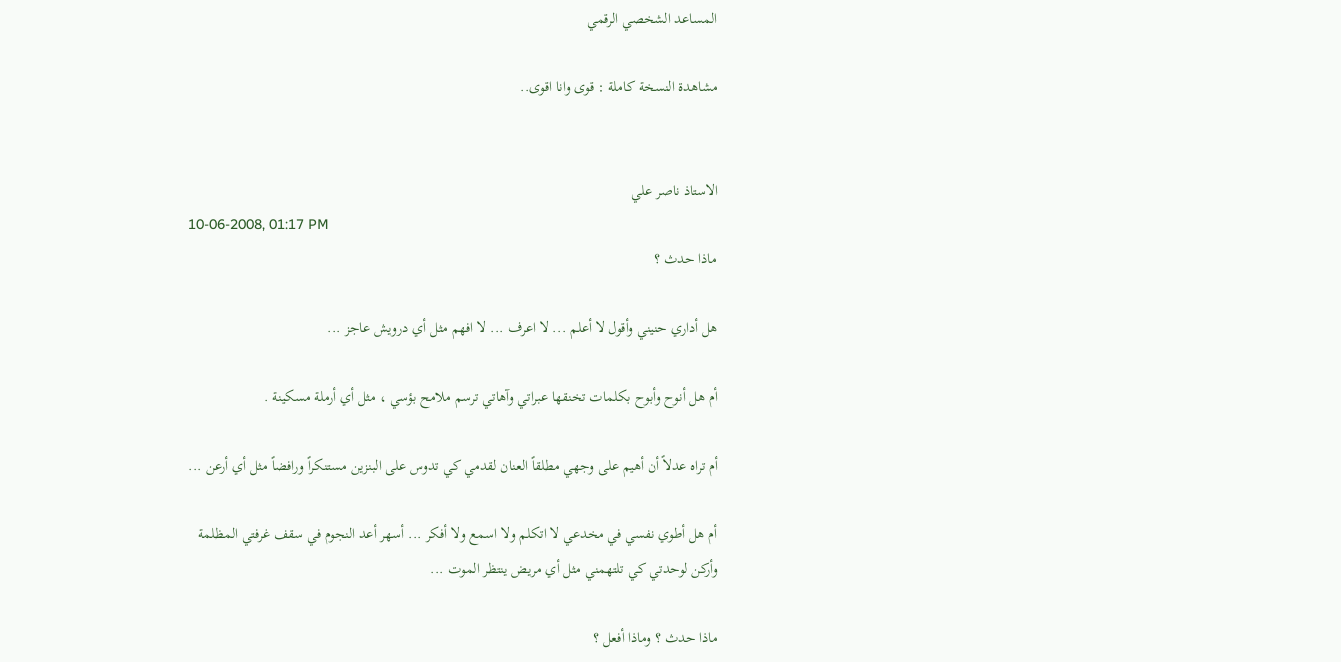المساعد الشخصي الرقمي

مشاهدة النسخة كاملة : قوى وانا اقوى..


الاستاذ ناصر علي
10-06-2008, 01:17 PM
ماذا حدث ؟

هل أداري حنيني وأقول لا أعلم ... لا اعرف ... لا افهم مثل أي درويش عاجز ...

أم هل أنوح وأبوح بكلمات تخنقها عبراتي وآهاتي ترسم ملامح بؤسي ، مثل أي أرملة مسكينة .

أم تراه عدلاً أن أهيم على وجهي مطلقاً العنان لقدمي كي تدوس على البنزين مستنكراً ورافضاً مثل أي أرعن ...

أم هل أطوي نفسي في مخدعي لا اتكلم ولا اسمع ولا أفكر ... أسهر أعد النجوم في سقف غرفتي المظلمة وأركن لوحدتي كي تلتهمني مثل أي مريض ينتظر الموت ...

ماذا حدث ؟ وماذا أفعل ؟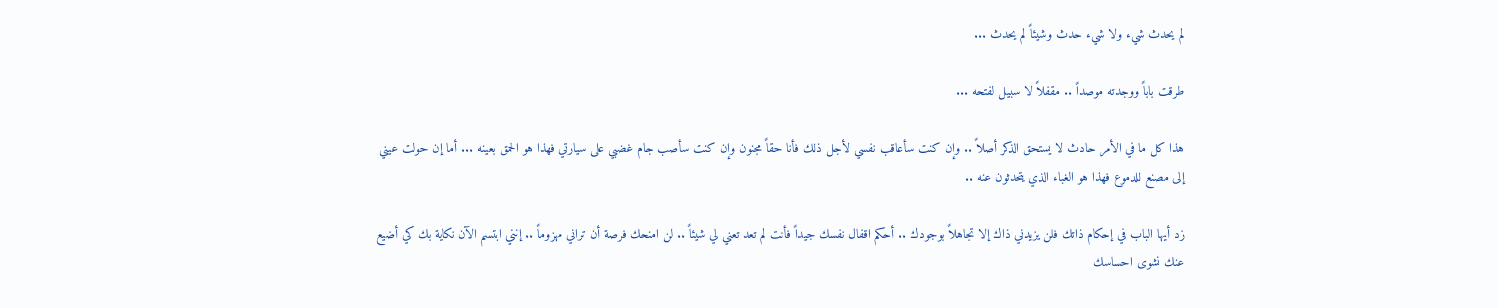لم يحدث شيء ولا شيء حدث وشيئاً لم يحدث ...

طرقت باباً ووجدته موصداً .. مقفلاً لا سبيل لفتحه ...

هذا كل ما في الأمر حادث لا يستحق الذكر أصلاً .. وإن كنت سأعاقب نفسي لأجل ذلك فأنا حقاً مجنون وإن كنت سأصب جام غضبي على سيارتي فهذا هو الحمق بعينه ... أما إن حولت عيني إلى مصنع للدموع فهذا هو الغباء الذي يتحدثون عنه ..

زد أيها الباب في إحكام ذاتك فلن يزيدني ذاك إلا تجاهلاً بوجودك .. أحكم اقفال نفسك جيداً فأنت لم تعد تعني لي شيئاً .. لن امنحك فرصة أن تراني مهزوماً .. إنني ابتسم الآن نكاية بك كي أضيع عنك نشوى احساسك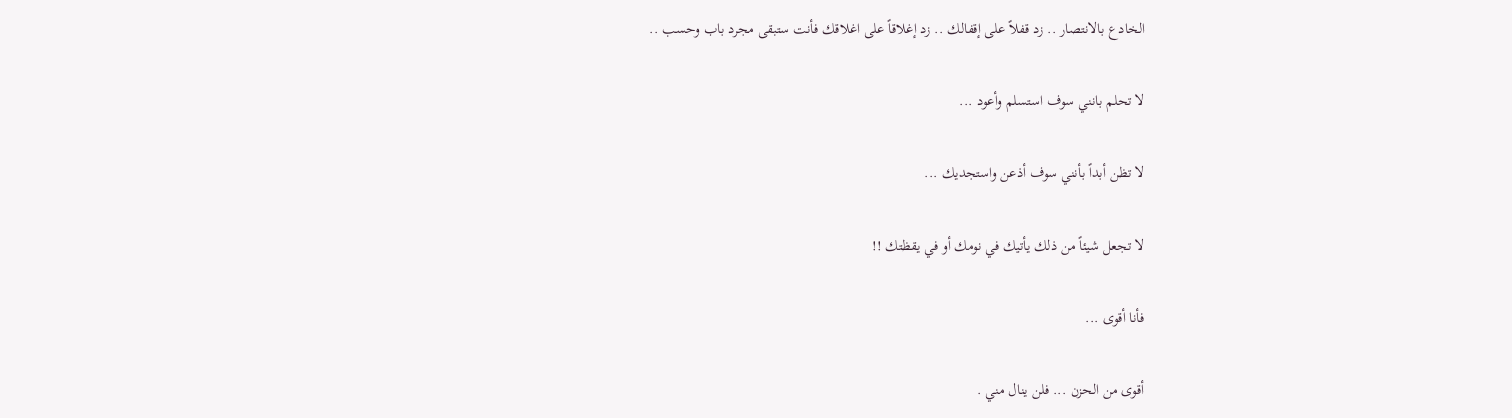الخادع بالانتصار .. زد قفلاً على إقفالك .. زد إغلاقاً على اغلاقك فأنت ستبقى مجرد باب وحسب ..

لا تحلم بانني سوف استسلم وأعود ...

لا تظن أبداً بأنني سوف أذعن واستجديك ...

لا تجعل شيئاً من ذلك يأتيك في نومك أو في يقظتك !!

فأنا أقوى ...

أقوى من الحزن ... فلن ينال مني .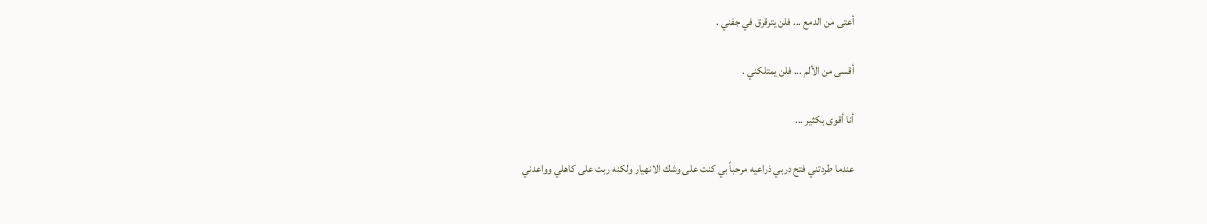أعتى من الدمع ... فلن يترقرق في جفني .

أقسى من الألم ... فلن يمتلكني .

أنا أقوى بكثير ...

عندما طردتني فتح دربي ذراعيه مرحباً بي كنت على وشك الانهيار ولكنه ربت على كاهلي وواعدني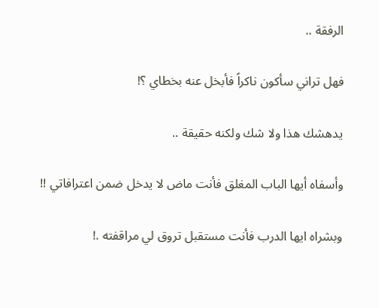الرفقة ..

فهل تراني سأكون ناكراً فأبخل عنه بخطاي ؟!

يدهشك هذا ولا شك ولكنه حقيقة ..

وأسفاه أيها الباب المغلق فأنت ماض لا يدخل ضمن اعترافاتي !!

وبشراه ايها الدرب فأنت مستقبل تروق لي مراقفته .!